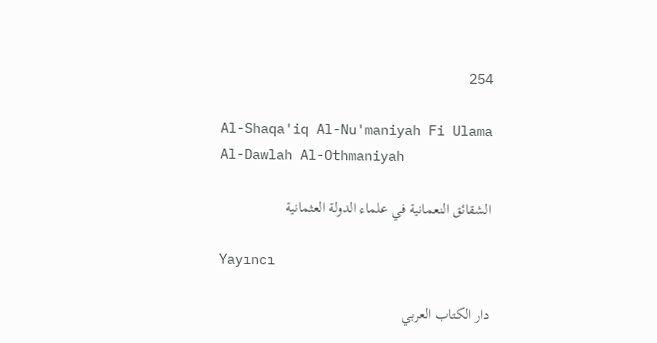254

Al-Shaqa'iq Al-Nu'maniyah Fi Ulama Al-Dawlah Al-Othmaniyah

الشقائق النعمانية في علماء الدولة العثمانية

Yayıncı

دار الكتاب العربي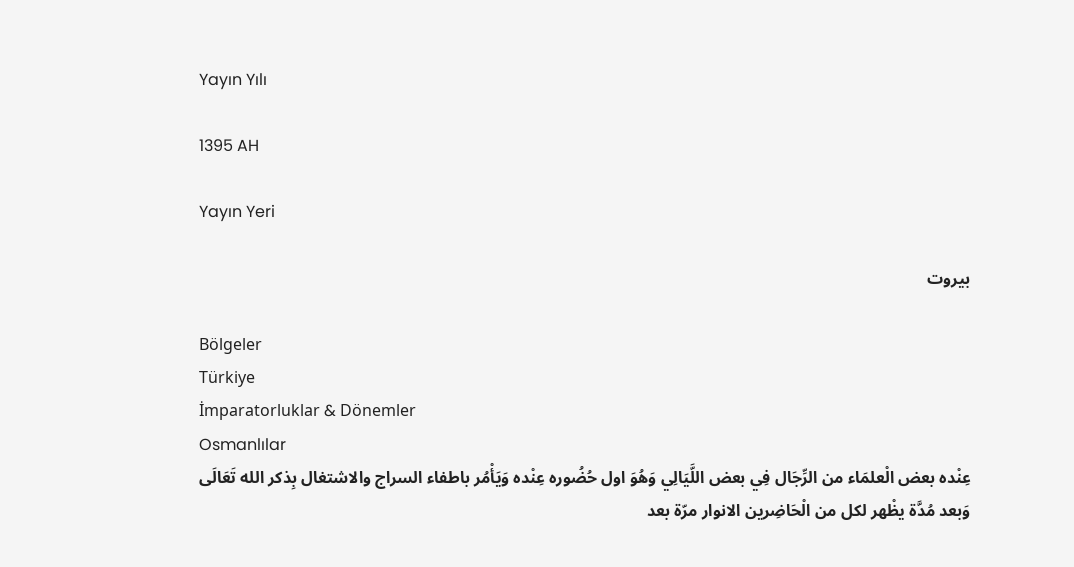Yayın Yılı

1395 AH

Yayın Yeri

بيروت

Bölgeler
Türkiye
İmparatorluklar & Dönemler
Osmanlılar
عِنْده بعض الْعلمَاء من الرِّجَال فِي بعض اللَّيَالِي وَهُوَ اول حُضُوره عِنْده وَيَأْمُر باطفاء السراج والاشتغال بِذكر الله تَعَالَى وَبعد مُدَّة يظْهر لكل من الْحَاضِرين الانوار مرّة بعد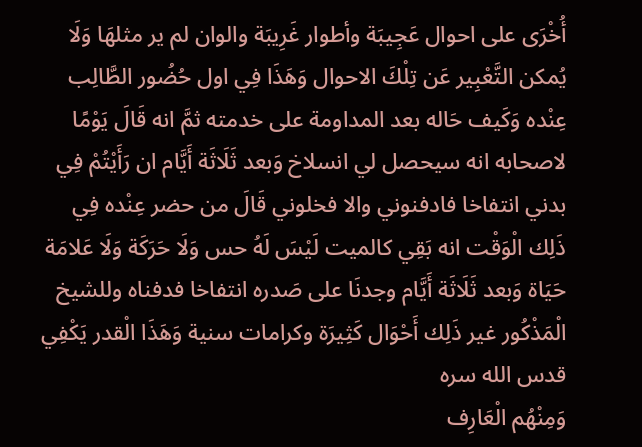أُخْرَى على احوال عَجِيبَة وأطوار غَرِيبَة والوان لم ير مثلهَا وَلَا يُمكن التَّعْبِير عَن تِلْكَ الاحوال وَهَذَا فِي اول حُضُور الطَّالِب عِنْده وَكَيف حَاله بعد المداومة على خدمته ثمَّ انه قَالَ يَوْمًا لاصحابه انه سيحصل لي انسلاخ وَبعد ثَلَاثَة أَيَّام ان رَأَيْتُمْ فِي بدني انتفاخا فادفنوني والا فخلوني قَالَ من حضر عِنْده فِي ذَلِك الْوَقْت انه بَقِي كالميت لَيْسَ لَهُ حس وَلَا حَرَكَة وَلَا عَلامَة حَيَاة وَبعد ثَلَاثَة أَيَّام وجدنَا على صَدره انتفاخا فدفناه وللشيخ الْمَذْكُور غير ذَلِك أَحْوَال كَثِيرَة وكرامات سنية وَهَذَا الْقدر يَكْفِي قدس الله سره
وَمِنْهُم الْعَارِف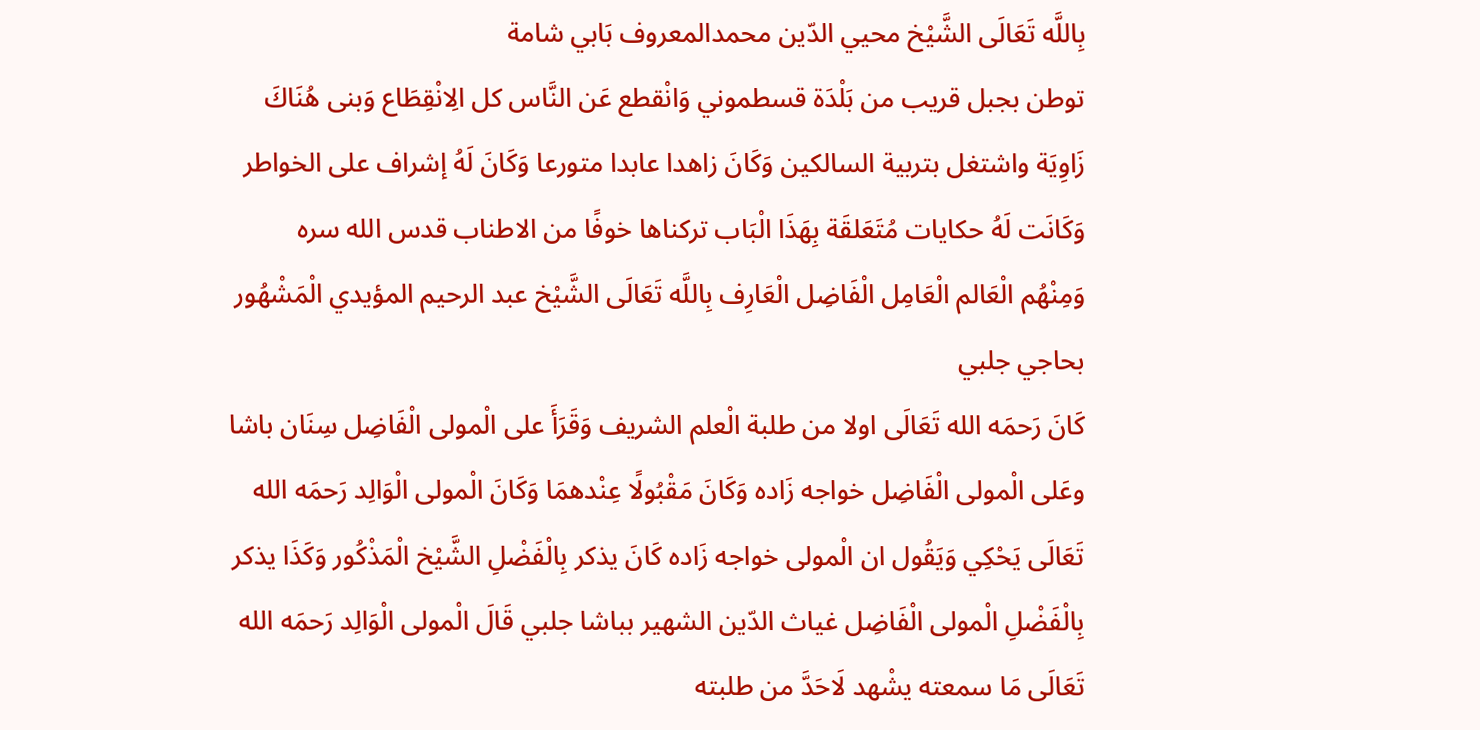بِاللَّه تَعَالَى الشَّيْخ محيي الدّين محمدالمعروف بَابي شامة
توطن بجبل قريب من بَلْدَة قسطموني وَانْقطع عَن النَّاس كل الِانْقِطَاع وَبنى هُنَاكَ زَاوِيَة واشتغل بتربية السالكين وَكَانَ زاهدا عابدا متورعا وَكَانَ لَهُ إشراف على الخواطر وَكَانَت لَهُ حكايات مُتَعَلقَة بِهَذَا الْبَاب تركناها خوفًا من الاطناب قدس الله سره
وَمِنْهُم الْعَالم الْعَامِل الْفَاضِل الْعَارِف بِاللَّه تَعَالَى الشَّيْخ عبد الرحيم المؤيدي الْمَشْهُور بحاجي جلبي
كَانَ رَحمَه الله تَعَالَى اولا من طلبة الْعلم الشريف وَقَرَأَ على الْمولى الْفَاضِل سِنَان باشا وعَلى الْمولى الْفَاضِل خواجه زَاده وَكَانَ مَقْبُولًا عِنْدهمَا وَكَانَ الْمولى الْوَالِد رَحمَه الله تَعَالَى يَحْكِي وَيَقُول ان الْمولى خواجه زَاده كَانَ يذكر بِالْفَضْلِ الشَّيْخ الْمَذْكُور وَكَذَا يذكر بِالْفَضْلِ الْمولى الْفَاضِل غياث الدّين الشهير بباشا جلبي قَالَ الْمولى الْوَالِد رَحمَه الله تَعَالَى مَا سمعته يشْهد لَاحَدَّ من طلبته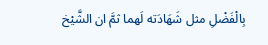بِالْفَضْلِ مثل شَهَادَته لَهما ثمَّ ان الشَّيْخ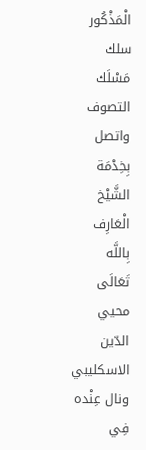الْمَذْكُور سلك مَسْلَك التصوف واتصل بِخِدْمَة الشَّيْخ الْعَارِف بِاللَّه تَعَالَى محيي الدّين الاسكليبي ونال عِنْده فِي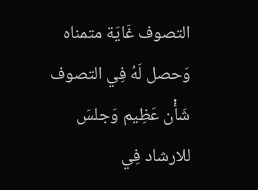التصوف غَايَة متمناه وَحصل لَهُ فِي التصوف شَأْن عَظِيم وَجلسَ للارشاد فِي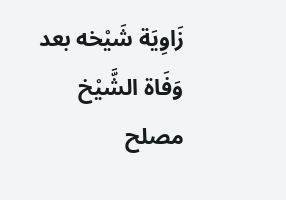زَاوِيَة شَيْخه بعد وَفَاة الشَّيْخ مصلح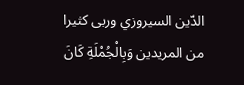الدّين السيروزي وربى كثيرا من المريدين وَبِالْجُمْلَةِ كَانَ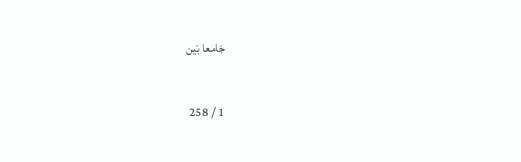جَامعا بَين

1 / 258